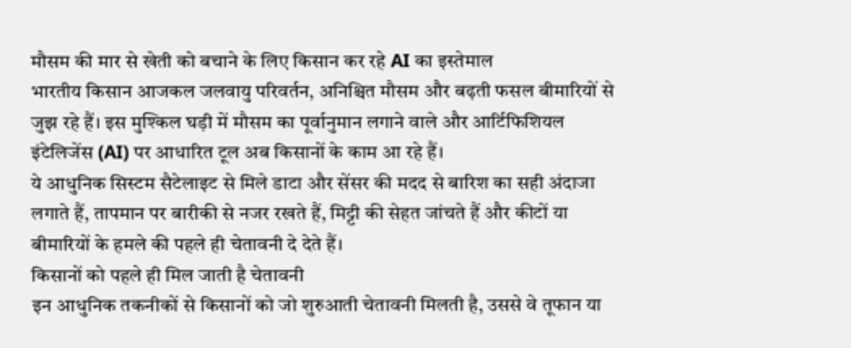मौसम की मार से खेती को बचाने के लिए किसान कर रहे AI का इस्तेमाल
भारतीय किसान आजकल जलवायु परिवर्तन, अनिश्चित मौसम और बढ़ती फसल बीमारियों से जुझ रहे हैं। इस मुश्किल घड़ी में मौसम का पूर्वानुमान लगाने वाले और आर्टिफिशियल इंटेलिजेंस (AI) पर आधारित टूल अब किसानों के काम आ रहे हैं।
ये आधुनिक सिस्टम सैटेलाइट से मिले डाटा और सेंसर की मदद से बारिश का सही अंदाजा लगाते हैं, तापमान पर बारीकी से नजर रखते हैं, मिट्टी की सेहत जांचते हैं और कीटों या बीमारियों के हमले की पहले ही चेतावनी दे देते हैं।
किसानों को पहले ही मिल जाती है चेतावनी
इन आधुनिक तकनीकों से किसानों को जो शुरुआती चेतावनी मिलती है, उससे वे तूफान या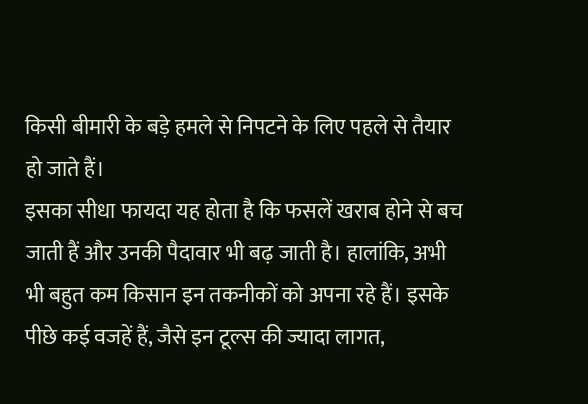किसी बीमारी के बड़े हमले से निपटने के लिए पहले से तैयार हो जाते हैं।
इसका सीधा फायदा यह होता है कि फसलें खराब होने से बच जाती हैं और उनकी पैदावार भी बढ़ जाती है। हालांकि, अभी भी बहुत कम किसान इन तकनीकों को अपना रहे हैं। इसके पीछे कई वजहें हैं, जैसे इन टूल्स की ज्यादा लागत,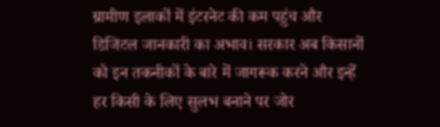ग्रामीण इलाकों में इंटरनेट की कम पहुंच और डिजिटल जानकारी का अभाव। सरकार अब किसानों को इन तकनीकों के बारे में जागरूक करने और इन्हें हर किसी के लिए सुलभ बनाने पर जोर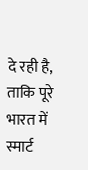दे रही है, ताकि पूरे भारत में स्मार्ट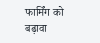फार्मिंग को बढ़ावा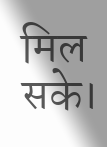मिल सके।